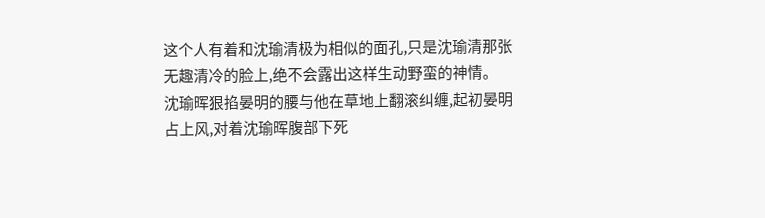这个人有着和沈瑜清极为相似的面孔,只是沈瑜清那张无趣清冷的脸上,绝不会露出这样生动野蛮的神情。
沈瑜晖狠掐晏明的腰与他在草地上翻滚纠缠,起初晏明占上风,对着沈瑜晖腹部下死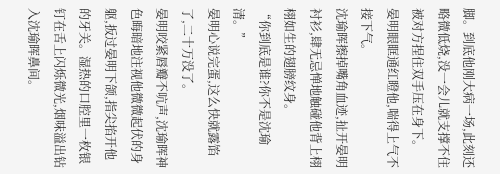脚。到底他刚大病一场,此刻还略微低烧,没一会儿就支撑不住被对方捏住双手压在身下。
晏明眼眶通红瞪他,喘得上气不接下气。
沈瑜晖擦掉嘴角血迹,扯开晏明衬衫,肆无忌惮地触碰他背上栩栩如生的翅膀纹身。
“你到底是谁?你不是沈瑜清。”
晏明心说完蛋,这么快就露馅了,二十万没了。
晏明咬紧唇瓣不吭声,沈瑜晖神色晦暗地注视他微微起伏的身躯,扳过晏明下颌,指尖掐开他的牙关。湿热的口腔里一枚银钉在舌上闪烁微光,烟味溢出钻入沈瑜晖鼻间。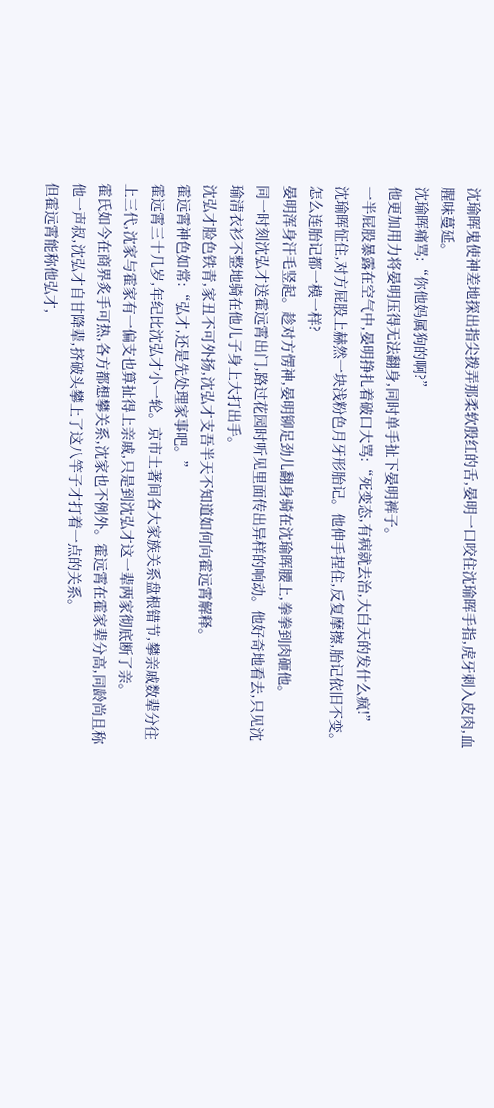沈瑜晖鬼使神差地探出指尖拨弄那柔软殷红的舌,晏明一口咬住沈瑜晖手指,虎牙刺入皮肉,血腥味蔓延。
沈瑜晖痛骂:“你他妈属狗的啊?”
他更加用力将晏明压得无法翻身,同时单手扯下晏明裤子。
一半屁股暴露在空气中,晏明挣扎着破口大骂:“死变态,有病就去治,大白天的发什么疯!”
沈瑜晖怔住,对方屁股上赫然一块浅粉色月牙形胎记。他伸手捏住,反复摩擦,胎记依旧不变。
怎么连胎记都一模一样?
晏明浑身汗毛竖起。趁对方愣神,晏明铆足劲儿翻身骑在沈瑜晖腰上,拳拳到肉砸他。
同一时刻沈弘才送霍远霄出门,路过花园时听见里面传出异样的响动。他好奇地看去,只见沈瑜清衣衫不整地骑在他儿子身上大打出手。
沈弘才脸色铁青,家丑不可外扬,沈弘才支吾半天不知道如何向霍远霄解释。
霍远霄神色如常:“弘才,还是先处理家事吧。”
霍远霄三十几岁,年纪比沈弘才小一轮。京市土著间各大家族关系盘根错节,攀亲戚数辈分往上三代,沈家与霍家有一偏支也算扯得上亲戚,只是到沈弘才这一辈两家彻底断了亲。
霍氏如今在商界炙手可热,各方都想攀关系,沈家也不例外。霍远霄在霍家辈分高,同龄尚且称他一声叔,沈弘才自甘降辈,挤破头攀上了这八竿子才打着一点的关系。
但霍远霄能称他弘才,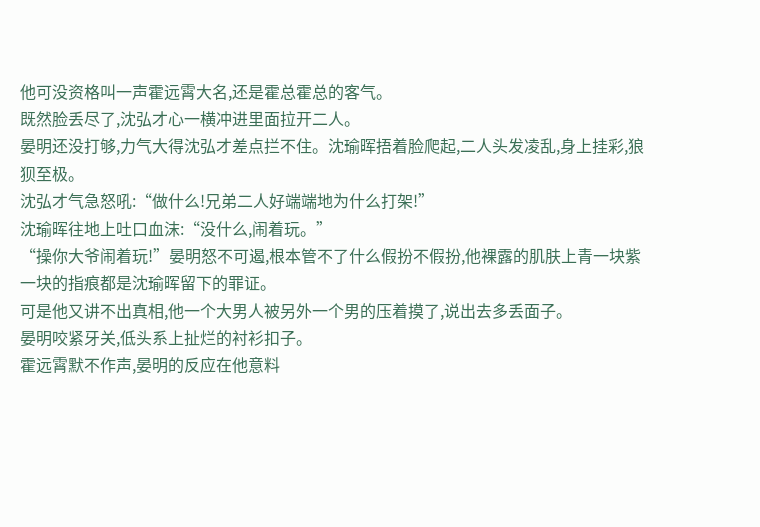他可没资格叫一声霍远霄大名,还是霍总霍总的客气。
既然脸丢尽了,沈弘才心一横冲进里面拉开二人。
晏明还没打够,力气大得沈弘才差点拦不住。沈瑜晖捂着脸爬起,二人头发凌乱,身上挂彩,狼狈至极。
沈弘才气急怒吼:“做什么!兄弟二人好端端地为什么打架!”
沈瑜晖往地上吐口血沫:“没什么,闹着玩。”
“操你大爷闹着玩!”晏明怒不可遏,根本管不了什么假扮不假扮,他裸露的肌肤上青一块紫一块的指痕都是沈瑜晖留下的罪证。
可是他又讲不出真相,他一个大男人被另外一个男的压着摸了,说出去多丢面子。
晏明咬紧牙关,低头系上扯烂的衬衫扣子。
霍远霄默不作声,晏明的反应在他意料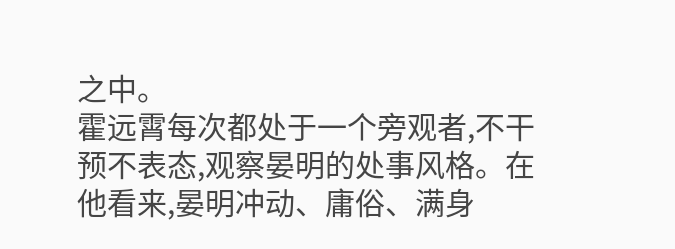之中。
霍远霄每次都处于一个旁观者,不干预不表态,观察晏明的处事风格。在他看来,晏明冲动、庸俗、满身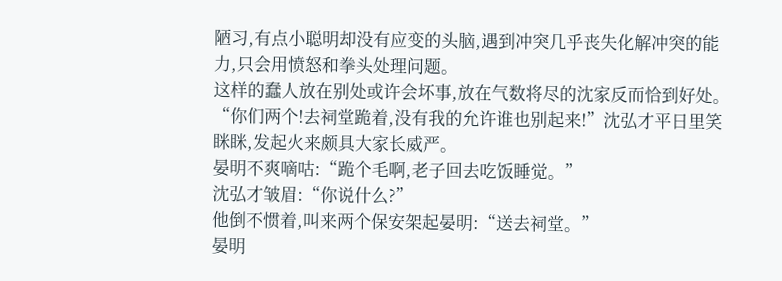陋习,有点小聪明却没有应变的头脑,遇到冲突几乎丧失化解冲突的能力,只会用愤怒和拳头处理问题。
这样的蠢人放在别处或许会坏事,放在气数将尽的沈家反而恰到好处。
“你们两个!去祠堂跪着,没有我的允许谁也别起来!”沈弘才平日里笑眯眯,发起火来颇具大家长威严。
晏明不爽嘀咕:“跪个毛啊,老子回去吃饭睡觉。”
沈弘才皱眉:“你说什么?”
他倒不惯着,叫来两个保安架起晏明:“送去祠堂。”
晏明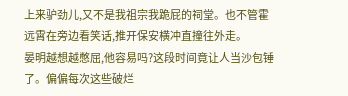上来驴劲儿,又不是我祖宗我跪屁的祠堂。也不管霍远霄在旁边看笑话,推开保安横冲直撞往外走。
晏明越想越憋屈,他容易吗?这段时间竟让人当沙包锤了。偏偏每次这些破烂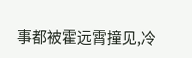事都被霍远霄撞见,冷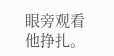眼旁观看他挣扎。